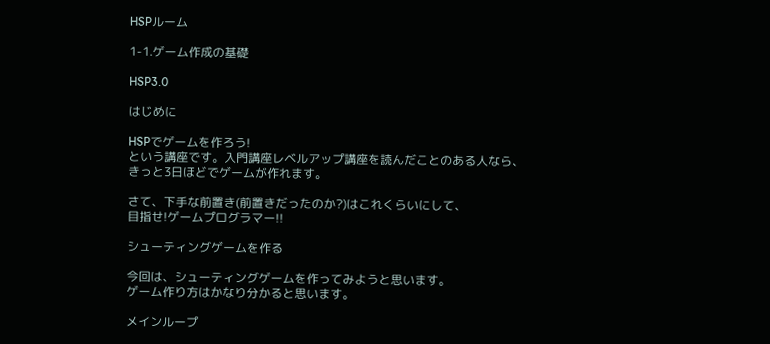HSPルーム

1-1.ゲーム作成の基礎

HSP3.0

はじめに

HSPでゲームを作ろう!
という講座です。入門講座レベルアップ講座を読んだことのある人なら、
きっと3日ほどでゲームが作れます。

さて、下手な前置き(前置きだったのか?)はこれくらいにして、
目指せ!ゲームプログラマー!!

シューティングゲームを作る

今回は、シューティングゲームを作ってみようと思います。
ゲーム作り方はかなり分かると思います。

メインループ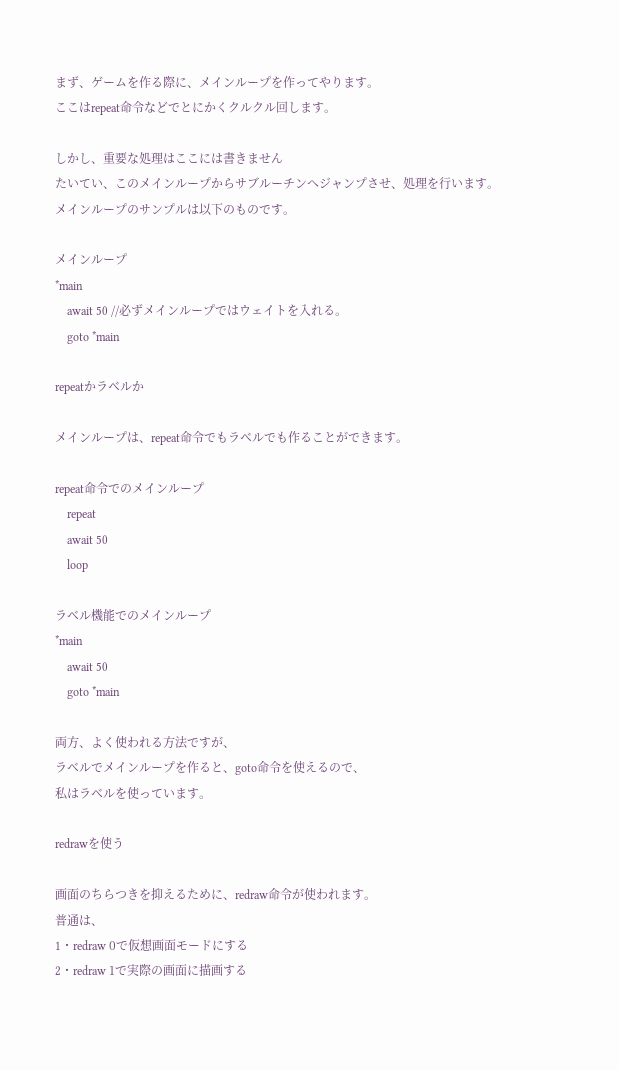まず、ゲームを作る際に、メインループを作ってやります。
ここはrepeat命令などでとにかくクルクル回します。

しかし、重要な処理はここには書きません
たいてい、このメインループからサブルーチンへジャンプさせ、処理を行います。
メインループのサンプルは以下のものです。

メインループ
*main
    await 50 //必ずメインループではウェイトを入れる。
    goto *main

repeatかラベルか

メインループは、repeat命令でもラベルでも作ることができます。

repeat命令でのメインループ
    repeat
    await 50
    loop

ラベル機能でのメインループ
*main
    await 50
    goto *main

両方、よく使われる方法ですが、
ラベルでメインループを作ると、goto命令を使えるので、
私はラベルを使っています。

redrawを使う

画面のちらつきを抑えるために、redraw命令が使われます。
普通は、
1・redraw 0で仮想画面モードにする
2・redraw 1で実際の画面に描画する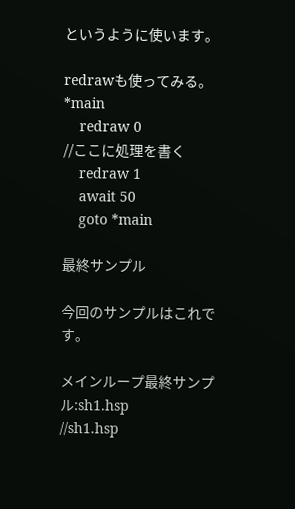というように使います。

redrawも使ってみる。
*main
    redraw 0
//ここに処理を書く
    redraw 1
    await 50
    goto *main

最終サンプル

今回のサンプルはこれです。

メインループ最終サンプル:sh1.hsp
//sh1.hsp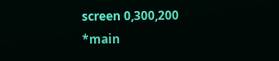screen 0,300,200
*main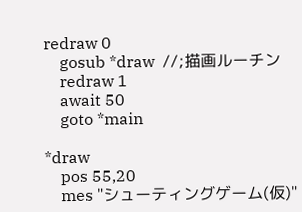redraw 0
    gosub *draw  //;描画ルーチン
    redraw 1
    await 50
    goto *main

*draw
    pos 55,20
    mes "シューティングゲーム(仮)"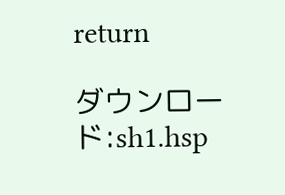return

ダウンロード:sh1.hsp